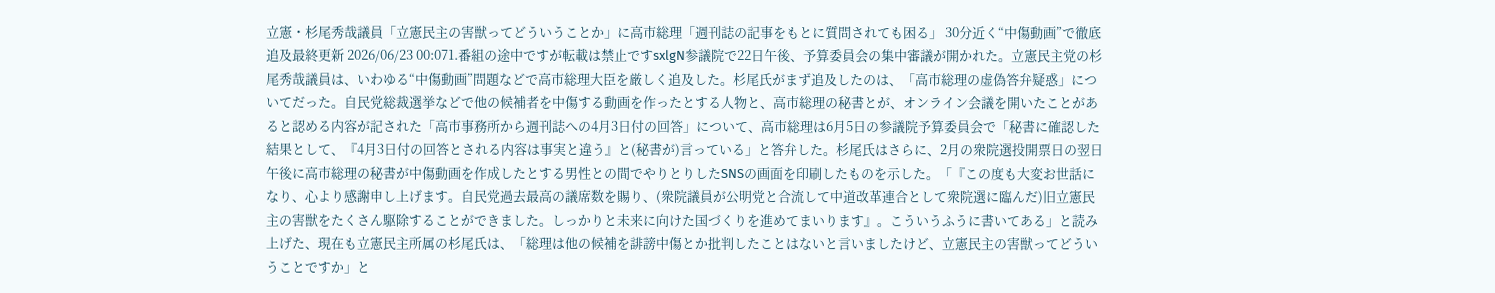立憲・杉尾秀哉議員「立憲民主の害獣ってどういうことか」に高市総理「週刊誌の記事をもとに質問されても困る」 30分近く“中傷動画”で徹底追及最終更新 2026/06/23 00:071.番組の途中ですが転載は禁止ですsxlgN参議院で22日午後、予算委員会の集中審議が開かれた。立憲民主党の杉尾秀哉議員は、いわゆる“中傷動画”問題などで高市総理大臣を厳しく追及した。杉尾氏がまず追及したのは、「高市総理の虚偽答弁疑惑」についてだった。自民党総裁選挙などで他の候補者を中傷する動画を作ったとする人物と、高市総理の秘書とが、オンライン会議を開いたことがあると認める内容が記された「高市事務所から週刊誌への4月3日付の回答」について、高市総理は6月5日の参議院予算委員会で「秘書に確認した結果として、『4月3日付の回答とされる内容は事実と違う』と(秘書が)言っている」と答弁した。杉尾氏はさらに、2月の衆院選投開票日の翌日午後に高市総理の秘書が中傷動画を作成したとする男性との間でやりとりしたSNSの画面を印刷したものを示した。「『この度も大変お世話になり、心より感謝申し上げます。自民党過去最高の議席数を賜り、(衆院議員が公明党と合流して中道改革連合として衆院選に臨んだ)旧立憲民主の害獣をたくさん駆除することができました。しっかりと未来に向けた国づくりを進めてまいります』。こういうふうに書いてある」と読み上げた、現在も立憲民主所属の杉尾氏は、「総理は他の候補を誹謗中傷とか批判したことはないと言いましたけど、立憲民主の害獣ってどういうことですか」と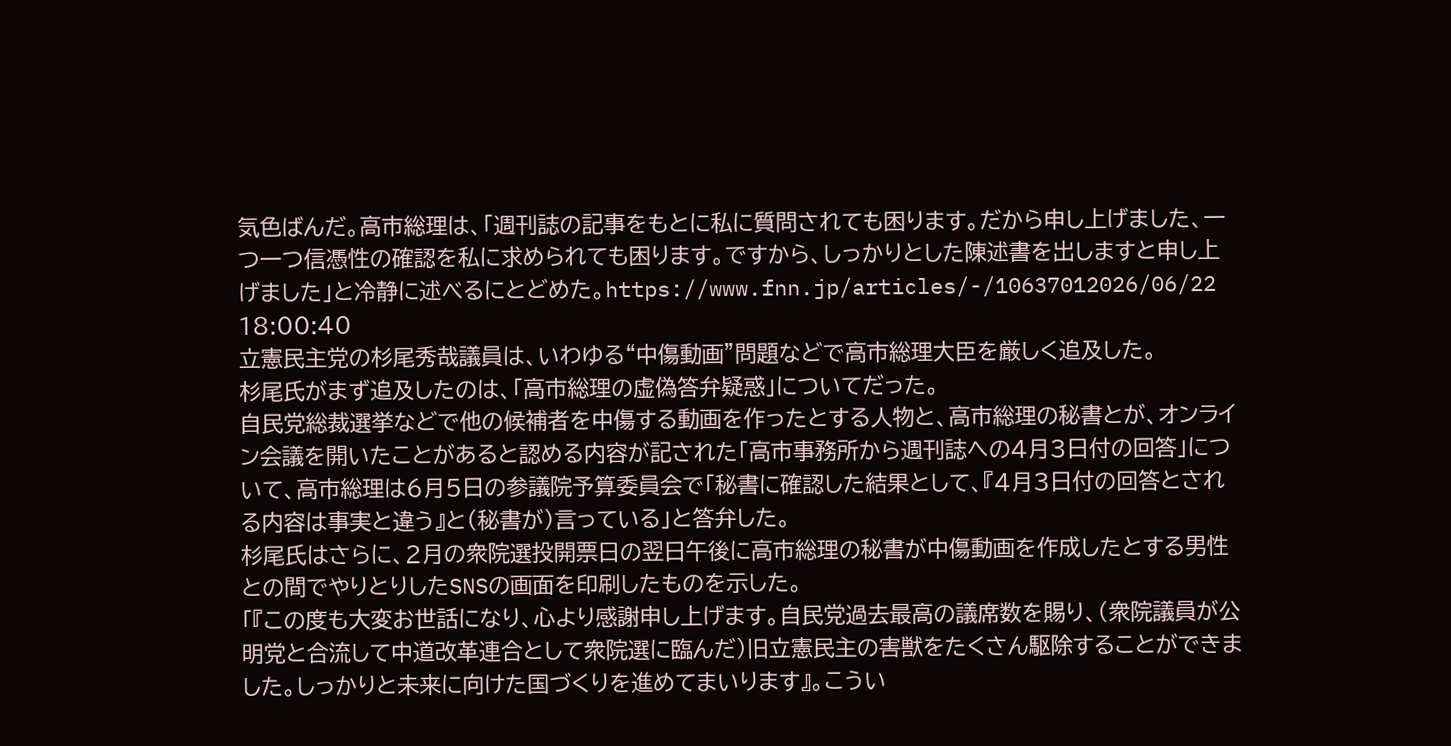気色ばんだ。高市総理は、「週刊誌の記事をもとに私に質問されても困ります。だから申し上げました、一つ一つ信憑性の確認を私に求められても困ります。ですから、しっかりとした陳述書を出しますと申し上げました」と冷静に述べるにとどめた。https://www.fnn.jp/articles/-/10637012026/06/22 18:00:40
立憲民主党の杉尾秀哉議員は、いわゆる“中傷動画”問題などで高市総理大臣を厳しく追及した。
杉尾氏がまず追及したのは、「高市総理の虚偽答弁疑惑」についてだった。
自民党総裁選挙などで他の候補者を中傷する動画を作ったとする人物と、高市総理の秘書とが、オンライン会議を開いたことがあると認める内容が記された「高市事務所から週刊誌への4月3日付の回答」について、高市総理は6月5日の参議院予算委員会で「秘書に確認した結果として、『4月3日付の回答とされる内容は事実と違う』と(秘書が)言っている」と答弁した。
杉尾氏はさらに、2月の衆院選投開票日の翌日午後に高市総理の秘書が中傷動画を作成したとする男性との間でやりとりしたSNSの画面を印刷したものを示した。
「『この度も大変お世話になり、心より感謝申し上げます。自民党過去最高の議席数を賜り、(衆院議員が公明党と合流して中道改革連合として衆院選に臨んだ)旧立憲民主の害獣をたくさん駆除することができました。しっかりと未来に向けた国づくりを進めてまいります』。こうい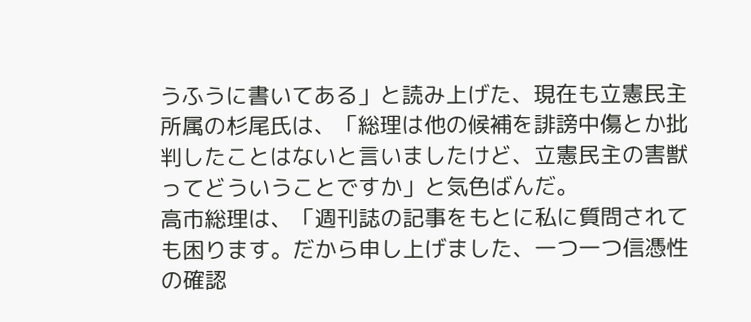うふうに書いてある」と読み上げた、現在も立憲民主所属の杉尾氏は、「総理は他の候補を誹謗中傷とか批判したことはないと言いましたけど、立憲民主の害獣ってどういうことですか」と気色ばんだ。
高市総理は、「週刊誌の記事をもとに私に質問されても困ります。だから申し上げました、一つ一つ信憑性の確認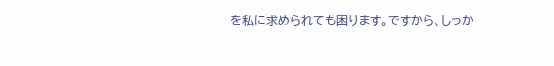を私に求められても困ります。ですから、しっか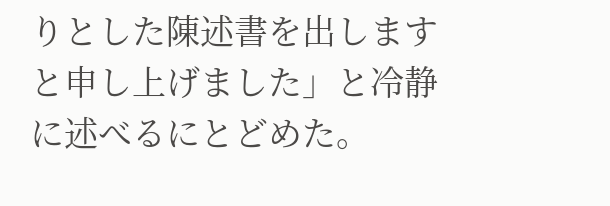りとした陳述書を出しますと申し上げました」と冷静に述べるにとどめた。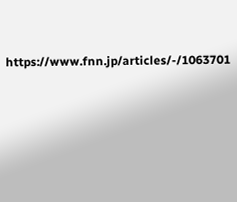https://www.fnn.jp/articles/-/1063701